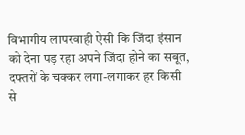विभागीय लापरवाही ऐसी कि जिंदा इंसान को देना पड़ रहा अपने जिंदा होने का सबूत, दफ्तरों के चक्कर लगा-लगाकर हर किसी से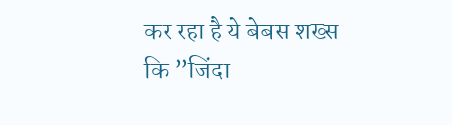कर रहा है ये बेबस शख्स कि ”जिंदा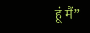हूं मैं”